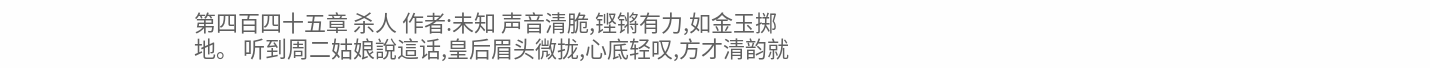第四百四十五章 杀人 作者:未知 声音清脆,铿锵有力,如金玉掷地。 听到周二姑娘說這话,皇后眉头微拢,心底轻叹,方才清韵就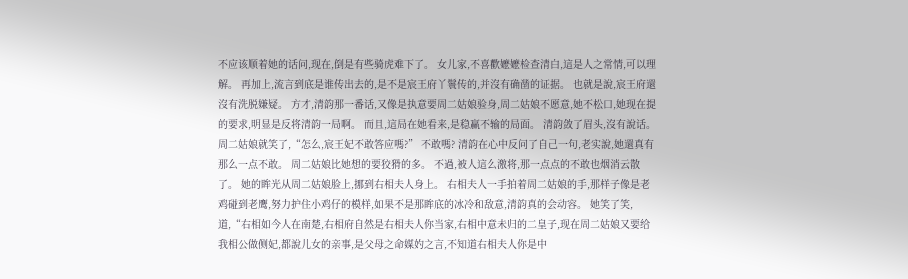不应该顺着她的话问,现在,倒是有些骑虎难下了。 女儿家,不喜歡嬷嬷检查清白,這是人之常情,可以理解。 再加上,流言到底是谁传出去的,是不是宸王府丫鬟传的,并沒有确凿的证据。 也就是說,宸王府還沒有洗脱嫌疑。 方才,清韵那一番话,又像是执意要周二姑娘验身,周二姑娘不愿意,她不松口,她现在提的要求,明显是反将清韵一局啊。 而且,這局在她看来,是稳赢不输的局面。 清韵敛了眉头,沒有說话。 周二姑娘就笑了,“怎么,宸王妃不敢答应嗎?” 不敢嗎? 清韵在心中反问了自己一句,老实說,她還真有那么一点不敢。 周二姑娘比她想的要狡猾的多。 不過,被人這么激将,那一点点的不敢也烟消云散了。 她的眸光从周二姑娘脸上,挪到右相夫人身上。 右相夫人一手拍着周二姑娘的手,那样子像是老鸡碰到老鹰,努力护住小鸡仔的模样,如果不是那眸底的冰冷和敌意,清韵真的会动容。 她笑了笑,道,“右相如今人在南楚,右相府自然是右相夫人你当家,右相中意未归的二皇子,现在周二姑娘又要给我相公做侧妃,都說儿女的亲事,是父母之命媒妁之言,不知道右相夫人你是中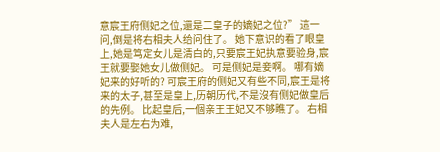意宸王府侧妃之位,還是二皇子的嫡妃之位?” 這一问,倒是将右相夫人给问住了。 她下意识的看了眼皇上,她是笃定女儿是清白的,只要宸王妃执意要验身,宸王就要娶她女儿做侧妃。 可是侧妃是妾啊。 哪有嫡妃来的好听的? 可宸王府的侧妃又有些不同,宸王是将来的太子,甚至是皇上,历朝历代,不是沒有侧妃做皇后的先例。 比起皇后,一個亲王王妃又不够瞧了。 右相夫人是左右为难,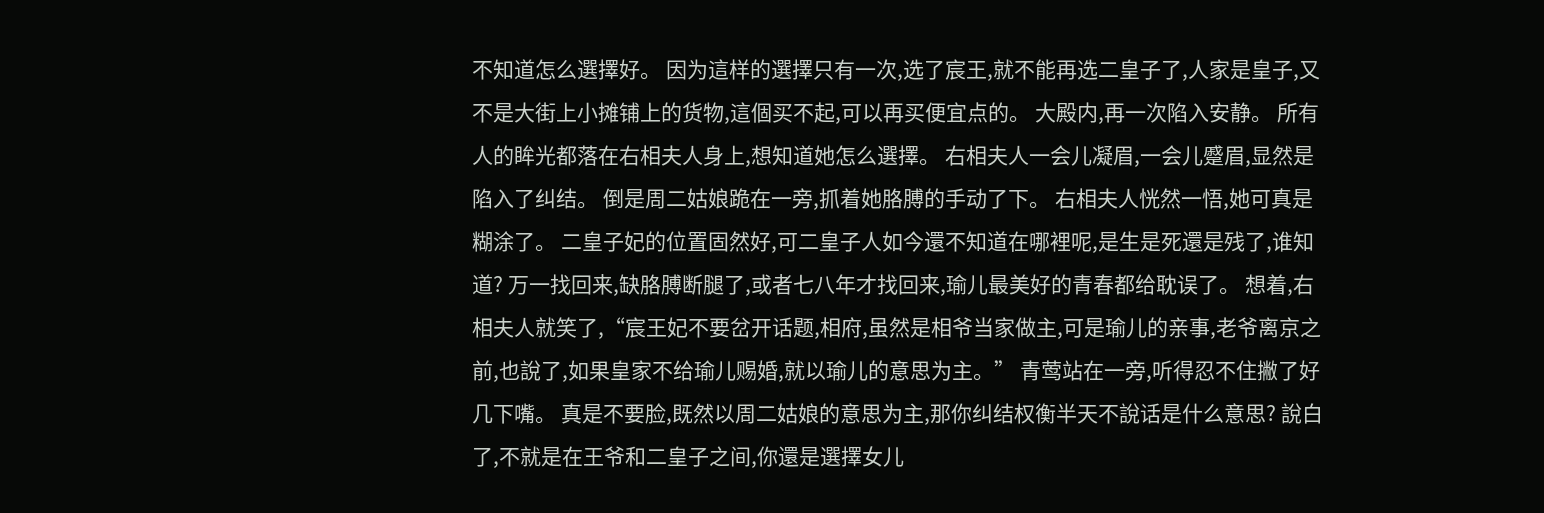不知道怎么選擇好。 因为這样的選擇只有一次,选了宸王,就不能再选二皇子了,人家是皇子,又不是大街上小摊铺上的货物,這個买不起,可以再买便宜点的。 大殿内,再一次陷入安静。 所有人的眸光都落在右相夫人身上,想知道她怎么選擇。 右相夫人一会儿凝眉,一会儿蹙眉,显然是陷入了纠结。 倒是周二姑娘跪在一旁,抓着她胳膊的手动了下。 右相夫人恍然一悟,她可真是糊涂了。 二皇子妃的位置固然好,可二皇子人如今還不知道在哪裡呢,是生是死還是残了,谁知道? 万一找回来,缺胳膊断腿了,或者七八年才找回来,瑜儿最美好的青春都给耽误了。 想着,右相夫人就笑了,“宸王妃不要岔开话题,相府,虽然是相爷当家做主,可是瑜儿的亲事,老爷离京之前,也說了,如果皇家不给瑜儿赐婚,就以瑜儿的意思为主。” 青莺站在一旁,听得忍不住撇了好几下嘴。 真是不要脸,既然以周二姑娘的意思为主,那你纠结权衡半天不說话是什么意思? 說白了,不就是在王爷和二皇子之间,你還是選擇女儿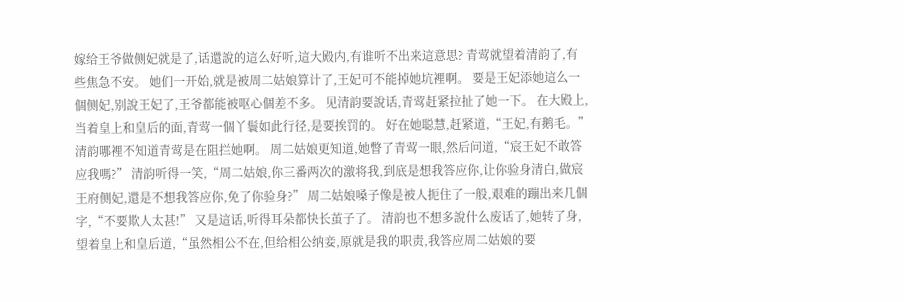嫁给王爷做侧妃就是了,话還說的這么好听,這大殿内,有谁听不出来這意思? 青莺就望着清韵了,有些焦急不安。 她们一开始,就是被周二姑娘算计了,王妃可不能掉她坑裡啊。 要是王妃添她這么一個侧妃,别說王妃了,王爷都能被呕心個差不多。 见清韵要說话,青莺赶紧拉扯了她一下。 在大殿上,当着皇上和皇后的面,青莺一個丫鬟如此行径,是要挨罚的。 好在她聪慧,赶紧道,“王妃,有鹅毛。” 清韵哪裡不知道青莺是在阻拦她啊。 周二姑娘更知道,她瞥了青莺一眼,然后问道,“宸王妃不敢答应我嗎?” 清韵听得一笑,“周二姑娘,你三番两次的激将我,到底是想我答应你,让你验身清白,做宸王府侧妃,還是不想我答应你,免了你验身?” 周二姑娘嗓子像是被人扼住了一般,艰难的蹦出来几個字,“不要欺人太甚!” 又是這话,听得耳朵都快长茧子了。 清韵也不想多說什么废话了,她转了身,望着皇上和皇后道,“虽然相公不在,但给相公纳妾,原就是我的职责,我答应周二姑娘的要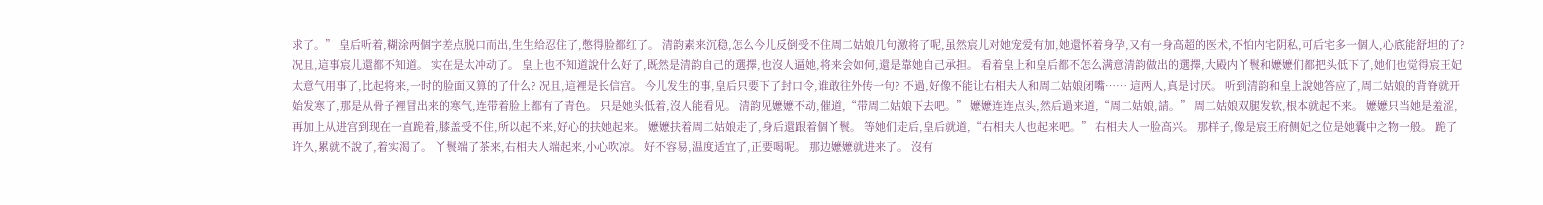求了。” 皇后听着,糊涂两個字差点脱口而出,生生给忍住了,憋得脸都红了。 清韵素来沉稳,怎么今儿反倒受不住周二姑娘几句激将了呢,虽然宸儿对她宠爱有加,她還怀着身孕,又有一身高超的医术,不怕内宅阴私,可后宅多一個人,心底能舒坦的了? 况且,這事宸儿還都不知道。 实在是太冲动了。 皇上也不知道說什么好了,既然是清韵自己的選擇,也沒人逼她,将来会如何,還是靠她自己承担。 看着皇上和皇后都不怎么满意清韵做出的選擇,大殿内丫鬟和嬷嬷们都把头低下了,她们也觉得宸王妃太意气用事了,比起将来,一时的脸面又算的了什么? 况且,這裡是长信宫。 今儿发生的事,皇后只要下了封口令,谁敢往外传一句? 不過,好像不能让右相夫人和周二姑娘闭嘴…… 這两人,真是讨厌。 听到清韵和皇上說她答应了,周二姑娘的背脊就开始发寒了,那是从骨子裡冒出来的寒气,连带着脸上都有了青色。 只是她头低着,沒人能看见。 清韵见嬷嬷不动,催道,“带周二姑娘下去吧。” 嬷嬷连连点头,然后過来道,“周二姑娘,請。” 周二姑娘双腿发软,根本就起不来。 嬷嬷只当她是羞涩,再加上从进宫到现在一直跪着,膝盖受不住,所以起不来,好心的扶她起来。 嬷嬷扶着周二姑娘走了,身后還跟着個丫鬟。 等她们走后,皇后就道,“右相夫人也起来吧。” 右相夫人一脸高兴。 那样子,像是宸王府侧妃之位是她囊中之物一般。 跪了许久,累就不說了,着实渴了。 丫鬟端了茶来,右相夫人端起来,小心吹凉。 好不容易,温度适宜了,正要喝呢。 那边嬷嬷就进来了。 沒有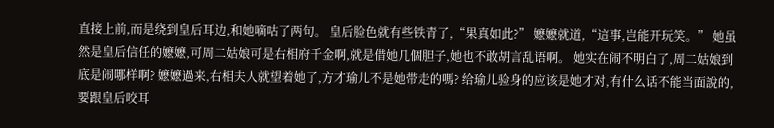直接上前,而是绕到皇后耳边,和她嘀咕了两句。 皇后脸色就有些铁青了,“果真如此?” 嬷嬷就道,“這事,岂能开玩笑。” 她虽然是皇后信任的嬷嬷,可周二姑娘可是右相府千金啊,就是借她几個胆子,她也不敢胡言乱语啊。 她实在闹不明白了,周二姑娘到底是闹哪样啊? 嬷嬷過来,右相夫人就望着她了,方才瑜儿不是她带走的嗎? 给瑜儿验身的应该是她才对,有什么话不能当面說的,要跟皇后咬耳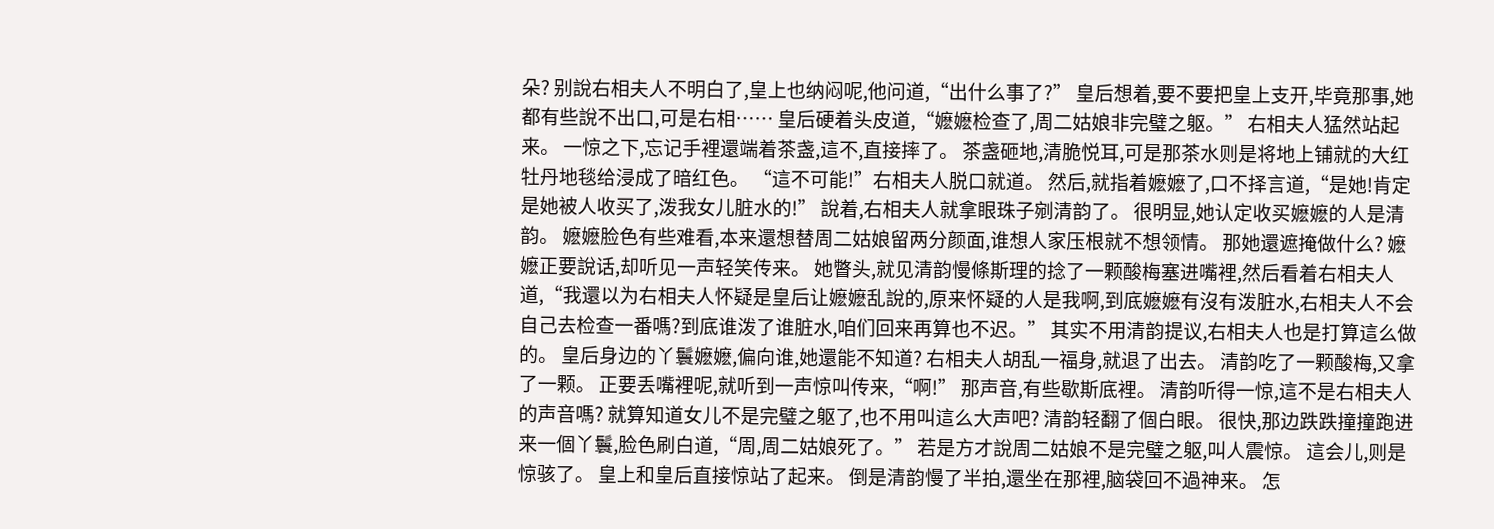朵? 别說右相夫人不明白了,皇上也纳闷呢,他问道,“出什么事了?” 皇后想着,要不要把皇上支开,毕竟那事,她都有些說不出口,可是右相…… 皇后硬着头皮道,“嬷嬷检查了,周二姑娘非完璧之躯。” 右相夫人猛然站起来。 一惊之下,忘记手裡還端着茶盏,這不,直接摔了。 茶盏砸地,清脆悦耳,可是那茶水则是将地上铺就的大红牡丹地毯给浸成了暗红色。 “這不可能!”右相夫人脱口就道。 然后,就指着嬷嬷了,口不择言道,“是她!肯定是她被人收买了,泼我女儿脏水的!” 說着,右相夫人就拿眼珠子剜清韵了。 很明显,她认定收买嬷嬷的人是清韵。 嬷嬷脸色有些难看,本来還想替周二姑娘留两分颜面,谁想人家压根就不想领情。 那她還遮掩做什么? 嬷嬷正要說话,却听见一声轻笑传来。 她瞥头,就见清韵慢條斯理的捻了一颗酸梅塞进嘴裡,然后看着右相夫人道,“我還以为右相夫人怀疑是皇后让嬷嬷乱說的,原来怀疑的人是我啊,到底嬷嬷有沒有泼脏水,右相夫人不会自己去检查一番嗎?到底谁泼了谁脏水,咱们回来再算也不迟。” 其实不用清韵提议,右相夫人也是打算這么做的。 皇后身边的丫鬟嬷嬷,偏向谁,她還能不知道? 右相夫人胡乱一福身,就退了出去。 清韵吃了一颗酸梅,又拿了一颗。 正要丢嘴裡呢,就听到一声惊叫传来,“啊!” 那声音,有些歇斯底裡。 清韵听得一惊,這不是右相夫人的声音嗎? 就算知道女儿不是完璧之躯了,也不用叫這么大声吧? 清韵轻翻了個白眼。 很快,那边跌跌撞撞跑进来一個丫鬟,脸色刷白道,“周,周二姑娘死了。” 若是方才說周二姑娘不是完璧之躯,叫人震惊。 這会儿,则是惊骇了。 皇上和皇后直接惊站了起来。 倒是清韵慢了半拍,還坐在那裡,脑袋回不過神来。 怎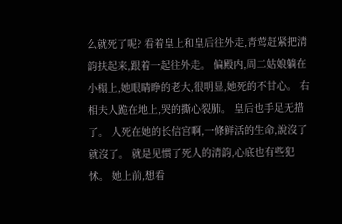么就死了呢? 看着皇上和皇后往外走,青莺赶紧把清韵扶起来,跟着一起往外走。 偏殿内,周二姑娘躺在小榻上,她眼睛睁的老大,很明显,她死的不甘心。 右相夫人跪在地上,哭的撕心裂肺。 皇后也手足无措了。 人死在她的长信宫啊,一條鲜活的生命,說沒了就沒了。 就是见惯了死人的清韵,心底也有些犯怵。 她上前,想看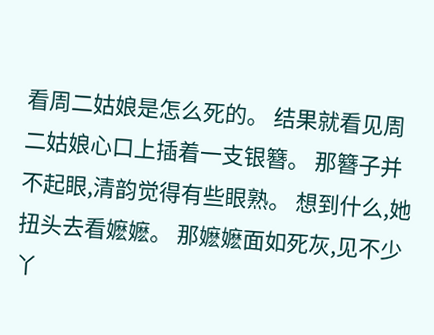看周二姑娘是怎么死的。 结果就看见周二姑娘心口上插着一支银簪。 那簪子并不起眼,清韵觉得有些眼熟。 想到什么,她扭头去看嬷嬷。 那嬷嬷面如死灰,见不少丫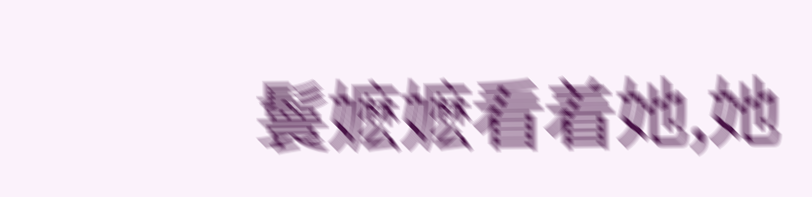鬟嬷嬷看着她,她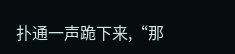扑通一声跪下来,“那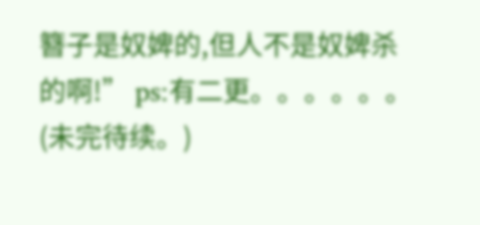簪子是奴婢的,但人不是奴婢杀的啊!” ps:有二更。。。。。。(未完待续。)